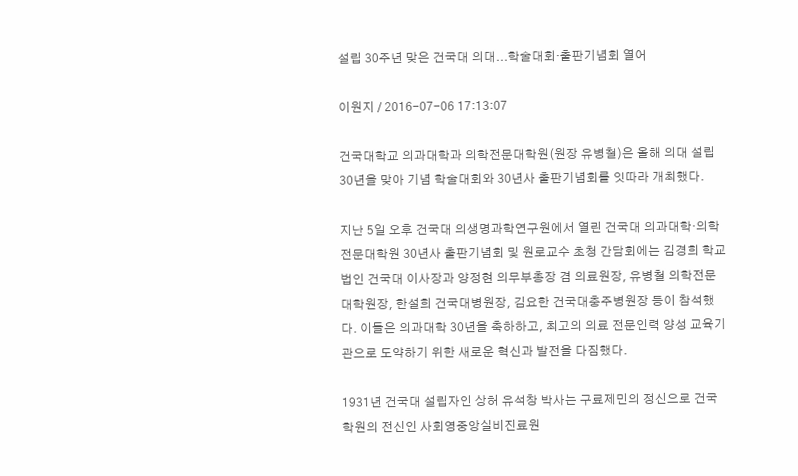설립 30주년 맞은 건국대 의대...학술대회·출판기념회 열어

이원지 / 2016-07-06 17:13:07

건국대학교 의과대학과 의학전문대학원(원장 유병철)은 올해 의대 설립 30년을 맞아 기념 학술대회와 30년사 출판기념회를 잇따라 개최했다.

지난 5일 오후 건국대 의생명과학연구원에서 열린 건국대 의과대학·의학전문대학원 30년사 출판기념회 및 원로교수 초청 간담회에는 김경희 학교법인 건국대 이사장과 양정현 의무부총장 겸 의료원장, 유병철 의학전문대학원장, 한설희 건국대병원장, 김요한 건국대충주병원장 등이 참석했다. 이들은 의과대학 30년을 축하하고, 최고의 의료 전문인력 양성 교육기관으로 도약하기 위한 새로운 혁신과 발전을 다짐했다.

1931년 건국대 설립자인 상허 유석창 박사는 구료제민의 정신으로 건국학원의 전신인 사회영중앙실비진료원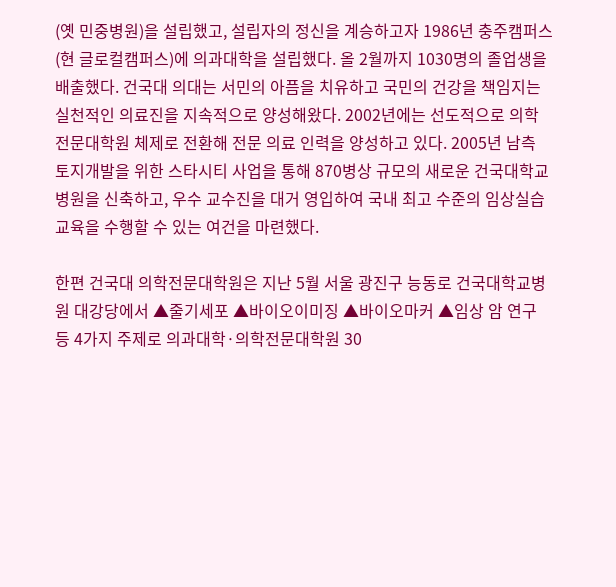(옛 민중병원)을 설립했고, 설립자의 정신을 계승하고자 1986년 충주캠퍼스(현 글로컬캠퍼스)에 의과대학을 설립했다. 올 2월까지 1030명의 졸업생을 배출했다. 건국대 의대는 서민의 아픔을 치유하고 국민의 건강을 책임지는 실천적인 의료진을 지속적으로 양성해왔다. 2002년에는 선도적으로 의학전문대학원 체제로 전환해 전문 의료 인력을 양성하고 있다. 2005년 남측 토지개발을 위한 스타시티 사업을 통해 870병상 규모의 새로운 건국대학교병원을 신축하고, 우수 교수진을 대거 영입하여 국내 최고 수준의 임상실습교육을 수행할 수 있는 여건을 마련했다.

한편 건국대 의학전문대학원은 지난 5월 서울 광진구 능동로 건국대학교병원 대강당에서 ▲줄기세포 ▲바이오이미징 ▲바이오마커 ▲임상 암 연구 등 4가지 주제로 의과대학·의학전문대학원 30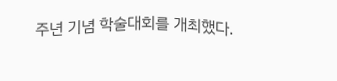주년 기념 학술대회를 개최했다.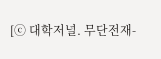[ⓒ 대학저널. 무단전재-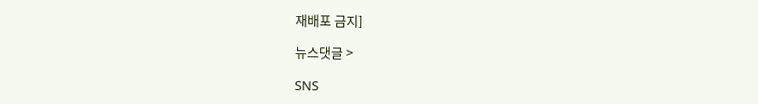재배포 금지]

뉴스댓글 >

SNS